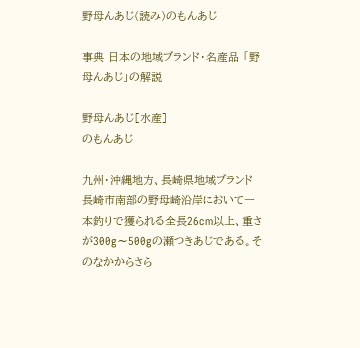野母んあじ(読み)のもんあじ

事典 日本の地域ブランド・名産品 「野母んあじ」の解説

野母んあじ[水産]
のもんあじ

九州・沖縄地方、長崎県地域ブランド
長崎市南部の野母崎沿岸において一本釣りで獲られる全長26cm以上、重さが300g〜500gの瀬つきあじである。そのなかからさら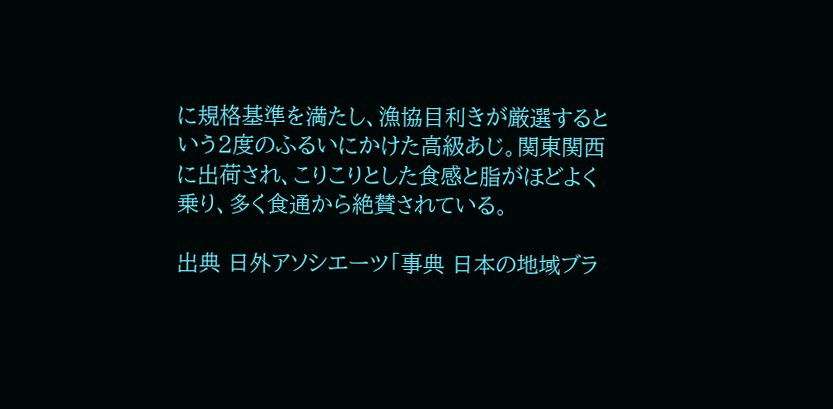に規格基準を満たし、漁協目利きが厳選するという2度のふるいにかけた高級あじ。関東関西に出荷され、こりこりとした食感と脂がほどよく乗り、多く食通から絶賛されている。

出典 日外アソシエーツ「事典 日本の地域ブラ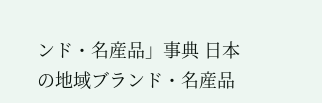ンド・名産品」事典 日本の地域ブランド・名産品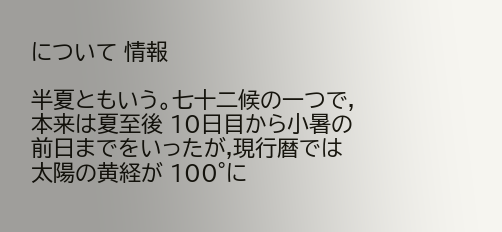について 情報

半夏ともいう。七十二候の一つで,本来は夏至後 10日目から小暑の前日までをいったが,現行暦では太陽の黄経が 100°に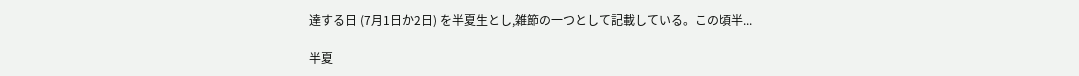達する日 (7月1日か2日) を半夏生とし,雑節の一つとして記載している。この頃半...

半夏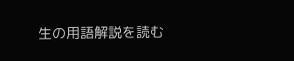生の用語解説を読む